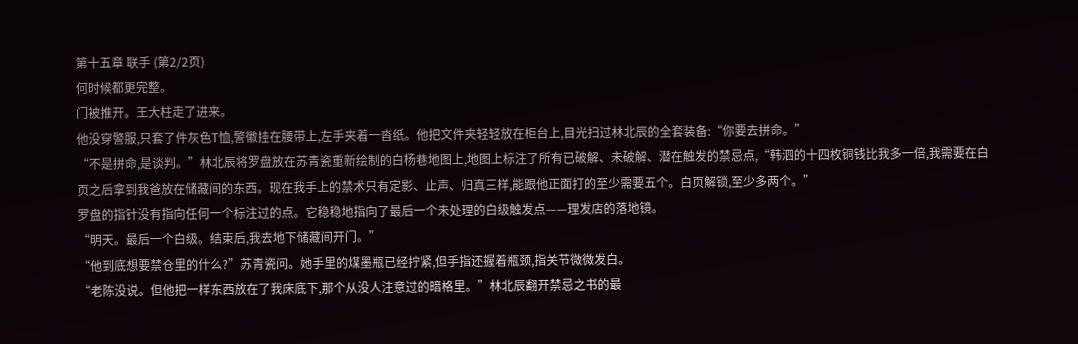第十五章 联手 (第2/2页)
何时候都更完整。
门被推开。王大柱走了进来。
他没穿警服,只套了件灰色T恤,警徽挂在腰带上,左手夹着一沓纸。他把文件夹轻轻放在柜台上,目光扫过林北辰的全套装备:“你要去拼命。”
“不是拼命,是谈判。”林北辰将罗盘放在苏青瓷重新绘制的白杨巷地图上,地图上标注了所有已破解、未破解、潜在触发的禁忌点,“韩泗的十四枚铜钱比我多一倍,我需要在白页之后拿到我爸放在储藏间的东西。现在我手上的禁术只有定影、止声、归真三样,能跟他正面打的至少需要五个。白页解锁,至少多两个。”
罗盘的指针没有指向任何一个标注过的点。它稳稳地指向了最后一个未处理的白级触发点——理发店的落地镜。
“明天。最后一个白级。结束后,我去地下储藏间开门。”
“他到底想要禁仓里的什么?”苏青瓷问。她手里的煤墨瓶已经拧紧,但手指还握着瓶颈,指关节微微发白。
“老陈没说。但他把一样东西放在了我床底下,那个从没人注意过的暗格里。”林北辰翻开禁忌之书的最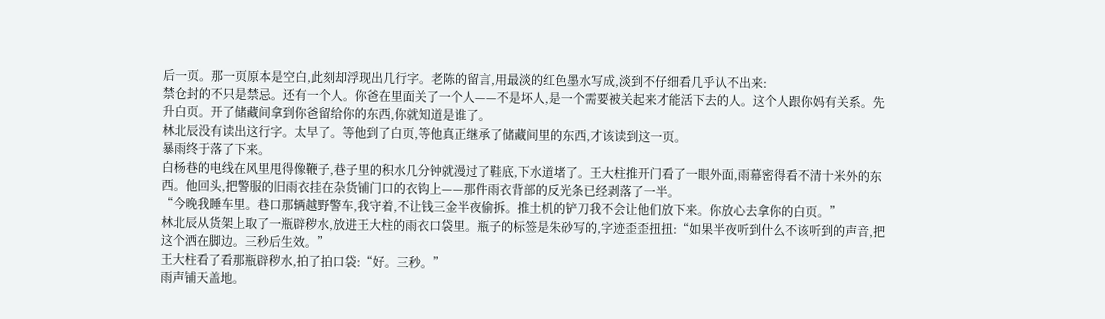后一页。那一页原本是空白,此刻却浮现出几行字。老陈的留言,用最淡的红色墨水写成,淡到不仔细看几乎认不出来:
禁仓封的不只是禁忌。还有一个人。你爸在里面关了一个人——不是坏人,是一个需要被关起来才能活下去的人。这个人跟你妈有关系。先升白页。开了储藏间拿到你爸留给你的东西,你就知道是谁了。
林北辰没有读出这行字。太早了。等他到了白页,等他真正继承了储藏间里的东西,才该读到这一页。
暴雨终于落了下来。
白杨巷的电线在风里甩得像鞭子,巷子里的积水几分钟就漫过了鞋底,下水道堵了。王大柱推开门看了一眼外面,雨幕密得看不清十米外的东西。他回头,把警服的旧雨衣挂在杂货铺门口的衣钩上——那件雨衣背部的反光条已经剥落了一半。
“今晚我睡车里。巷口那辆越野警车,我守着,不让钱三金半夜偷拆。推土机的铲刀我不会让他们放下来。你放心去拿你的白页。”
林北辰从货架上取了一瓶辟秽水,放进王大柱的雨衣口袋里。瓶子的标签是朱砂写的,字迹歪歪扭扭:“如果半夜听到什么不该听到的声音,把这个洒在脚边。三秒后生效。”
王大柱看了看那瓶辟秽水,拍了拍口袋:“好。三秒。”
雨声铺天盖地。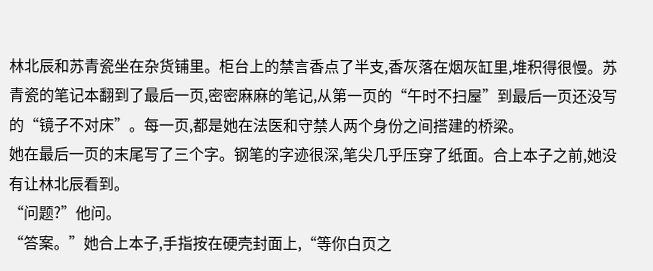林北辰和苏青瓷坐在杂货铺里。柜台上的禁言香点了半支,香灰落在烟灰缸里,堆积得很慢。苏青瓷的笔记本翻到了最后一页,密密麻麻的笔记,从第一页的“午时不扫屋”到最后一页还没写的“镜子不对床”。每一页,都是她在法医和守禁人两个身份之间搭建的桥梁。
她在最后一页的末尾写了三个字。钢笔的字迹很深,笔尖几乎压穿了纸面。合上本子之前,她没有让林北辰看到。
“问题?”他问。
“答案。”她合上本子,手指按在硬壳封面上,“等你白页之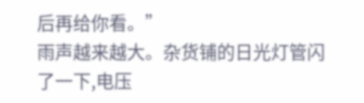后再给你看。”
雨声越来越大。杂货铺的日光灯管闪了一下,电压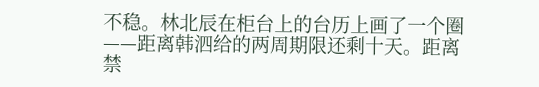不稳。林北辰在柜台上的台历上画了一个圈——距离韩泗给的两周期限还剩十天。距离禁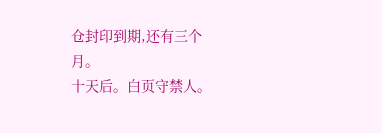仓封印到期,还有三个月。
十天后。白页守禁人。